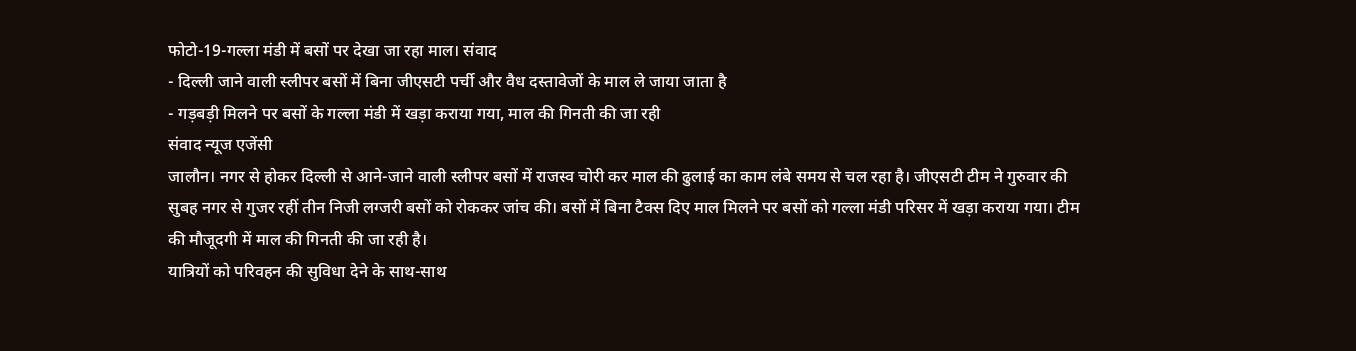फोटो-19-गल्ला मंडी में बसों पर देखा जा रहा माल। संवाद
- दिल्ली जाने वाली स्लीपर बसों में बिना जीएसटी पर्ची और वैध दस्तावेजों के माल ले जाया जाता है
- गड़बड़ी मिलने पर बसों के गल्ला मंडी में खड़ा कराया गया, माल की गिनती की जा रही
संवाद न्यूज एजेंसी
जालौन। नगर से होकर दिल्ली से आने-जाने वाली स्लीपर बसों में राजस्व चोरी कर माल की ढुलाई का काम लंबे समय से चल रहा है। जीएसटी टीम ने गुरुवार की सुबह नगर से गुजर रहीं तीन निजी लग्जरी बसों को रोककर जांच की। बसों में बिना टैक्स दिए माल मिलने पर बसों को गल्ला मंडी परिसर में खड़ा कराया गया। टीम की मौजूदगी में माल की गिनती की जा रही है।
यात्रियों को परिवहन की सुविधा देने के साथ-साथ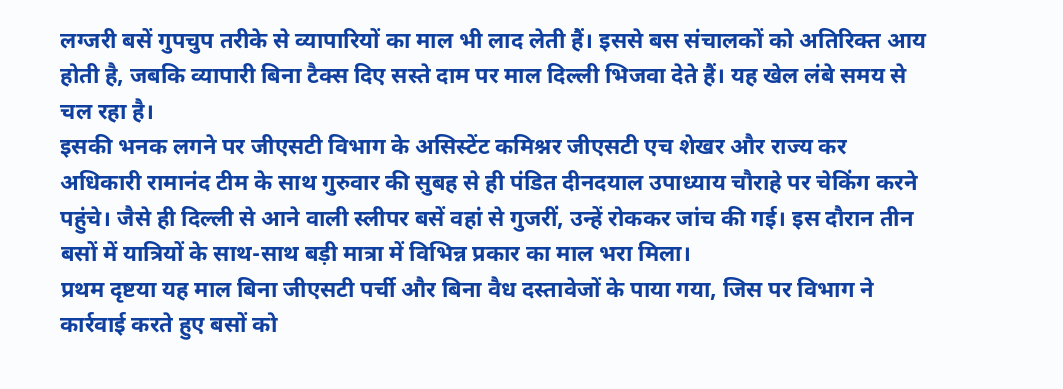लग्जरी बसें गुपचुप तरीके से व्यापारियों का माल भी लाद लेती हैं। इससे बस संचालकों को अतिरिक्त आय होती है, जबकि व्यापारी बिना टैक्स दिए सस्ते दाम पर माल दिल्ली भिजवा देते हैं। यह खेल लंबे समय से चल रहा है।
इसकी भनक लगने पर जीएसटी विभाग के असिस्टेंट कमिश्नर जीएसटी एच शेखर और राज्य कर अधिकारी रामानंद टीम के साथ गुरुवार की सुबह से ही पंडित दीनदयाल उपाध्याय चौराहे पर चेकिंग करने पहुंचे। जैसे ही दिल्ली से आने वाली स्लीपर बसें वहां से गुजरीं, उन्हें रोककर जांच की गई। इस दौरान तीन बसों में यात्रियों के साथ-साथ बड़ी मात्रा में विभिन्न प्रकार का माल भरा मिला।
प्रथम दृष्टया यह माल बिना जीएसटी पर्ची और बिना वैध दस्तावेजों के पाया गया, जिस पर विभाग ने कार्रवाई करते हुए बसों को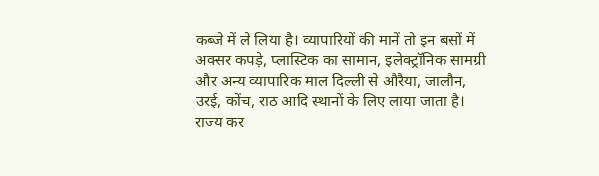कब्जे में ले लिया है। व्यापारियों की मानें तो इन बसों में अक्सर कपड़े, प्लास्टिक का सामान, इलेक्ट्रॉनिक सामग्री और अन्य व्यापारिक माल दिल्ली से औरैया, जालौन, उरई, कोंच, राठ आदि स्थानों के लिए लाया जाता है।
राज्य कर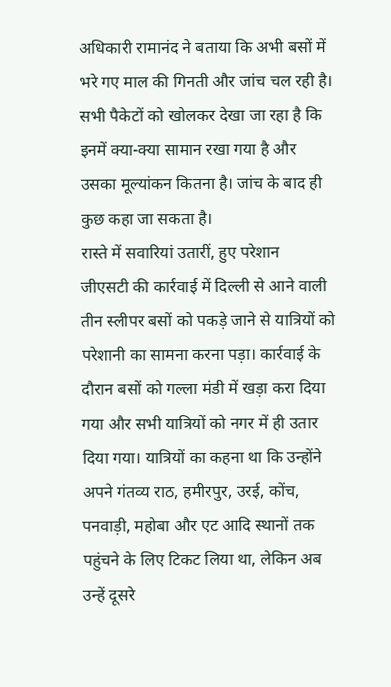अधिकारी रामानंद ने बताया कि अभी बसों में भरे गए माल की गिनती और जांच चल रही है। सभी पैकेटों को खोलकर देखा जा रहा है कि इनमें क्या-क्या सामान रखा गया है और उसका मूल्यांकन कितना है। जांच के बाद ही कुछ कहा जा सकता है।
रास्ते में सवारियां उतारीं, हुए परेशान
जीएसटी की कार्रवाई में दिल्ली से आने वाली तीन स्लीपर बसों को पकड़े जाने से यात्रियों को परेशानी का सामना करना पड़ा। कार्रवाई के दौरान बसों को गल्ला मंडी में खड़ा करा दिया गया और सभी यात्रियों को नगर में ही उतार दिया गया। यात्रियों का कहना था कि उन्होंने अपने गंतव्य राठ, हमीरपुर, उरई, कोंच, पनवाड़ी, महोबा और एट आदि स्थानों तक पहुंचने के लिए टिकट लिया था, लेकिन अब उन्हें दूसरे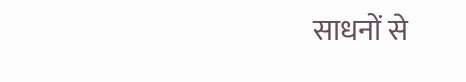साधनों से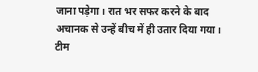जाना पड़ेगा। रात भर सफर करने के बाद अचानक से उन्हें बीच में ही उतार दिया गया। टीम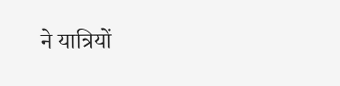ने यात्रियों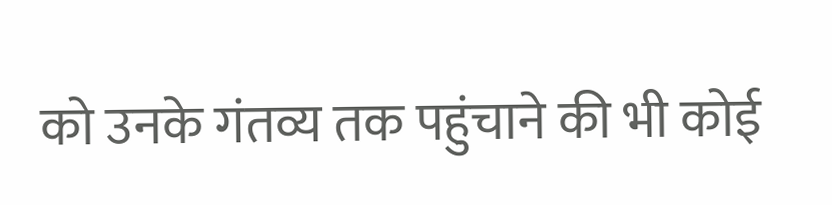को उनके गंतव्य तक पहुंचाने की भी कोई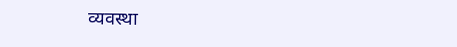व्यवस्था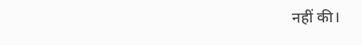नहीं की।